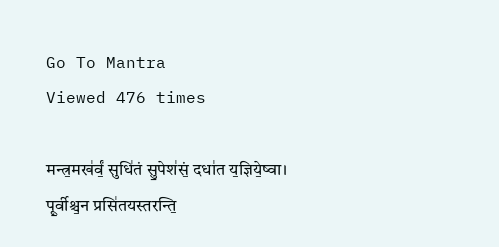Go To Mantra
Viewed 476 times

मन्त्र॒मख॑र्वं॒ सुधि॑तं सु॒पेश॑सं॒ दधा॑त य॒ज्ञिये॒ष्वा। पू॒र्वीश्च॒न प्रसि॑तयस्तरन्ति॒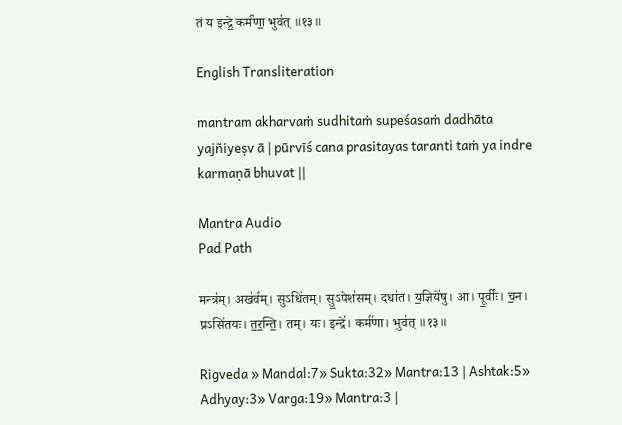तं य इन्द्रे॒ कर्म॑णा॒ भुव॑त् ॥१३॥

English Transliteration

mantram akharvaṁ sudhitaṁ supeśasaṁ dadhāta yajñiyeṣv ā | pūrvīś cana prasitayas taranti taṁ ya indre karmaṇā bhuvat ||

Mantra Audio
Pad Path

मन्त्र॑म्। अख॑र्वम्। सुऽधि॑तम्। सु॒ऽपेश॑सम्। दधा॑त। य॒ज्ञिये॑षु। आ। पू॒र्वीः। च॒न। प्रऽसि॑तयः। त॒र॒न्ति॒। तम्। यः। इन्द्रे॑। कर्म॑णा। भुव॑त् ॥१३॥

Rigveda » Mandal:7» Sukta:32» Mantra:13 | Ashtak:5» Adhyay:3» Varga:19» Mantra:3 |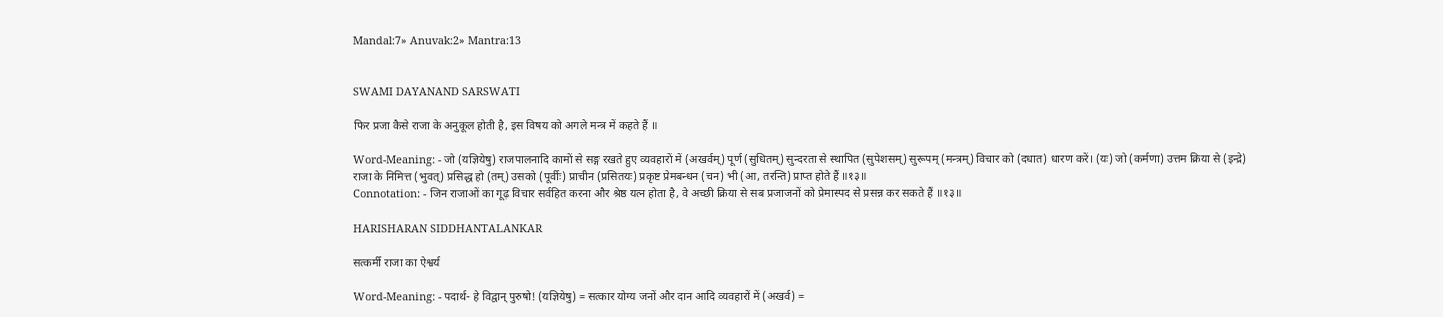Mandal:7» Anuvak:2» Mantra:13


SWAMI DAYANAND SARSWATI

फिर प्रजा कैसे राजा के अनुकूल होती है, इस विषय को अगले मन्त्र में कहते हैं ॥

Word-Meaning: - जो (यज्ञियेषु) राजपालनादि कामों से सङ्ग रखते हुए व्यवहारों में (अखर्वम्) पूर्ण (सुधितम्) सुन्दरता से स्थापित (सुपेशसम्) सुरूपम् (मन्त्रम्) विचार को (दधात) धारण करें। (यः) जो (कर्मणा) उत्तम क्रिया से (इन्द्रे) राजा के निमित्त (भुवत्) प्रसिद्ध हो (तम्) उसको (पूर्वीः) प्राचीन (प्रसितयः) प्रकृष्ट प्रेमबन्धन (चन) भी (आ, तरन्ति) प्राप्त होते हैं ॥१३॥
Connotation: - जिन राजाओं का गूढ़ विचार सर्वहित करना और श्रेष्ठ यत्न होता है, वे अच्छी क्रिया से सब प्रजाजनों को प्रेमास्पद से प्रसन्न कर सकते हैं ॥१३॥

HARISHARAN SIDDHANTALANKAR

सत्कर्मी राजा का ऐश्वर्य

Word-Meaning: - पदार्थ- हे विद्वान् पुरुषो! (यज्ञियेषु) = सत्कार योग्य जनों और दान आदि व्यवहारों में (अखर्व) =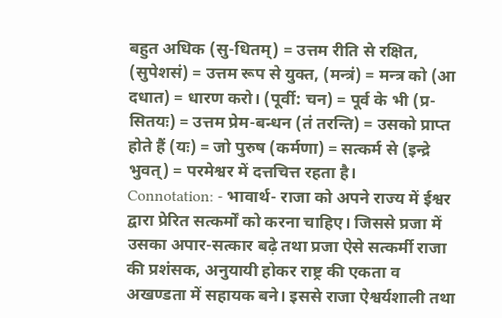बहुत अधिक (सु-धितम्) = उत्तम रीति से रक्षित, (सुपेशसं) = उत्तम रूप से युक्त, (मन्त्रं) = मन्त्र को (आ दधात) = धारण करो। (पूर्वी: चन) = पूर्व के भी (प्र-सितयः) = उत्तम प्रेम-बन्धन (तं तरन्ति) = उसको प्राप्त होते हैं (यः) = जो पुरुष (कर्मणा) = सत्कर्म से (इन्द्रे भुवत्) = परमेश्वर में दत्तचित्त रहता है।
Connotation: - भावार्थ- राजा को अपने राज्य में ईश्वर द्वारा प्रेरित सत्कर्मों को करना चाहिए। जिससे प्रजा में उसका अपार-सत्कार बढ़े तथा प्रजा ऐसे सत्कर्मी राजा की प्रशंसक, अनुयायी होकर राष्ट्र की एकता व अखण्डता में सहायक बने। इससे राजा ऐश्वर्यशाली तथा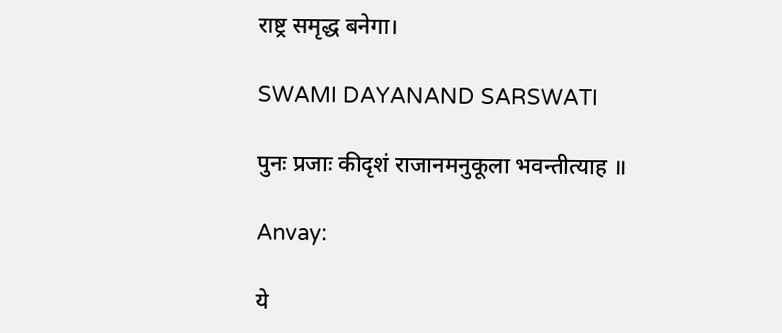राष्ट्र समृद्ध बनेगा।

SWAMI DAYANAND SARSWATI

पुनः प्रजाः कीदृशं राजानमनुकूला भवन्तीत्याह ॥

Anvay:

ये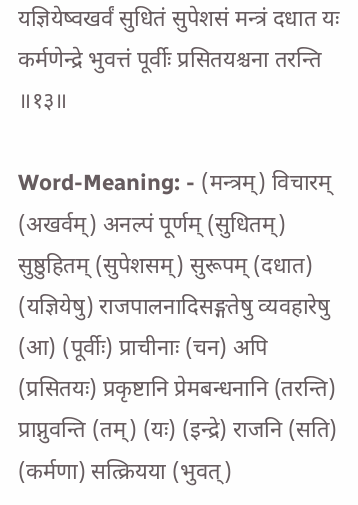यज्ञियेष्वखर्वं सुधितं सुपेशसं मन्त्रं दधात यः कर्मणेन्द्रे भुवत्तं पूर्वीः प्रसितयश्चना तरन्ति ॥१३॥

Word-Meaning: - (मन्त्रम्) विचारम् (अखर्वम्) अनल्पं पूर्णम् (सुधितम्) सुष्ठुहितम् (सुपेशसम्) सुरूपम् (दधात) (यज्ञियेषु) राजपालनादिसङ्गतेषु व्यवहारेषु (आ) (पूर्वीः) प्राचीनाः (चन) अपि (प्रसितयः) प्रकृष्टानि प्रेमबन्धनानि (तरन्ति) प्राप्नुवन्ति (तम्) (यः) (इन्द्रे) राजनि (सति) (कर्मणा) सत्क्रियया (भुवत्)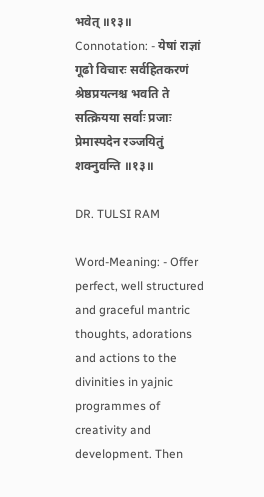भवेत् ॥१३॥
Connotation: - येषां राज्ञां गूढो विचारः सर्वहितकरणं श्रेष्ठप्रयत्नश्च भवति ते सत्क्रियया सर्वाः प्रजाः प्रेमास्पदेन रञ्जयितुं शक्नुवन्ति ॥१३॥

DR. TULSI RAM

Word-Meaning: - Offer perfect, well structured and graceful mantric thoughts, adorations and actions to the divinities in yajnic programmes of creativity and development. Then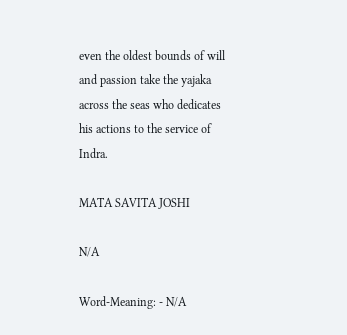even the oldest bounds of will and passion take the yajaka across the seas who dedicates his actions to the service of Indra.

MATA SAVITA JOSHI

N/A

Word-Meaning: - N/A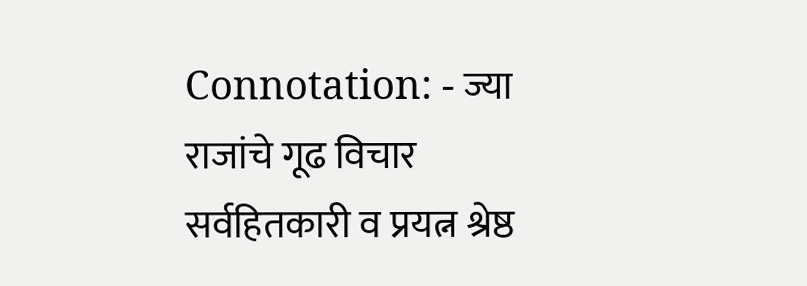Connotation: - ज्या राजांचे गूढ विचार सर्वहितकारी व प्रयत्न श्रेष्ठ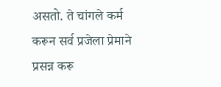असतो. ते चांगले कर्म करून सर्व प्रजेला प्रेमाने प्रसन्न करू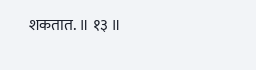शकतात. ॥ १३ ॥